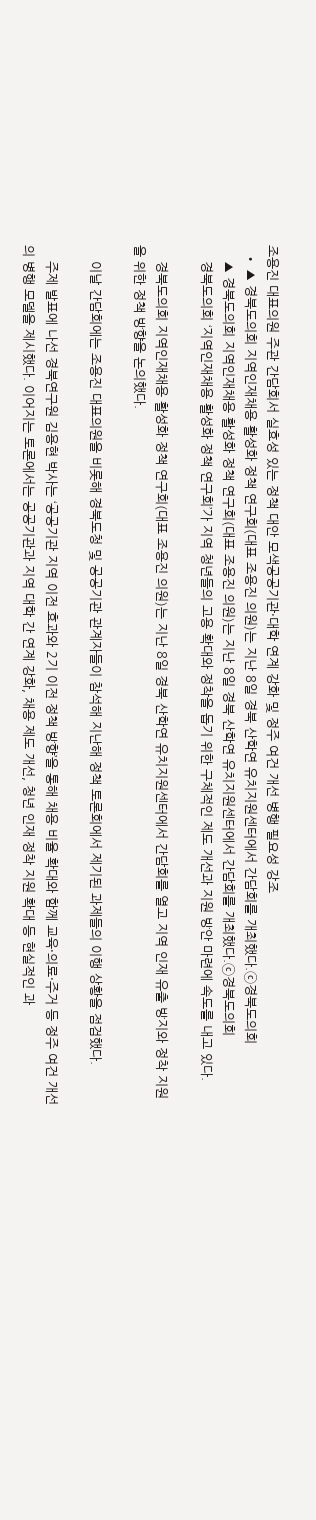조용진 대표의원 주관 간담회서 실효성 있는 정책 대안 모색공공기관·대학 연계 강화 및 정주 여건 개선 병행 필요성 강조
  • ▲ 경북도의회 지역인재채용 활성화 정책 연구회(대표 조용진 의원)는 지난 8일 경북 산학연 유치지원센터에서 간담회를 개최했다.ⓒ경북도의회
    ▲ 경북도의회 지역인재채용 활성화 정책 연구회(대표 조용진 의원)는 지난 8일 경북 산학연 유치지원센터에서 간담회를 개최했다.ⓒ경북도의회
    경북도의회 ‘지역인재채용 활성화 정책 연구회’가 지역 청년들의 고용 확대와 정착을 돕기 위한 구체적인 제도 개선과 지원 방안 마련에 속도를 내고 있다.

    경북도의회 지역인재채용 활성화 정책 연구회(대표 조용진 의원)는 지난 8일 경북 산학연 유치지원센터에서 간담회를 열고 지역 인재 유출 방지와 정착 지원을 위한 정책 방향을 논의했다.

    이날 간담회에는 조용진 대표의원을 비롯해 경북도청 및 공공기관 관계자들이 참석해 지난해 정책 토론회에서 제기된 과제들의 이행 상황을 점검했다.

    주제 발표에 나선 경북연구원 김용현 박사는 ‘공공기관 지역 이전 효과와 2기 이전 정책 방향’을 통해 채용 비율 확대와 함께 교육·의료·주거 등 정주 여건 개선의 병행 모델을 제시했다. 이어지는 토론에서는 공공기관과 지역 대학 간 연계 강화, 채용 제도 개선, 청년 인재 정착 지원 확대 등 현실적인 과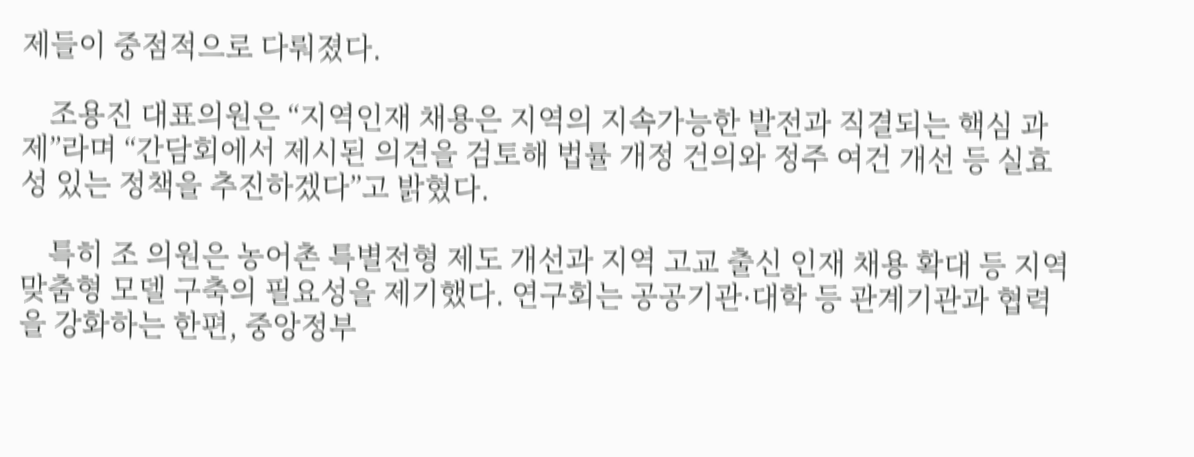제들이 중점적으로 다뤄졌다.

    조용진 대표의원은 “지역인재 채용은 지역의 지속가능한 발전과 직결되는 핵심 과제”라며 “간담회에서 제시된 의견을 검토해 법률 개정 건의와 정주 여건 개선 등 실효성 있는 정책을 추진하겠다”고 밝혔다.

    특히 조 의원은 농어촌 특별전형 제도 개선과 지역 고교 출신 인재 채용 확대 등 지역 맞춤형 모델 구축의 필요성을 제기했다. 연구회는 공공기관·대학 등 관계기관과 협력을 강화하는 한편, 중앙정부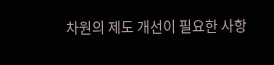차원의 제도 개선이 필요한 사항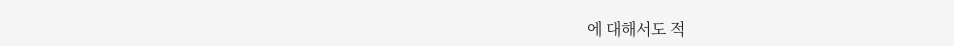에 대해서도 적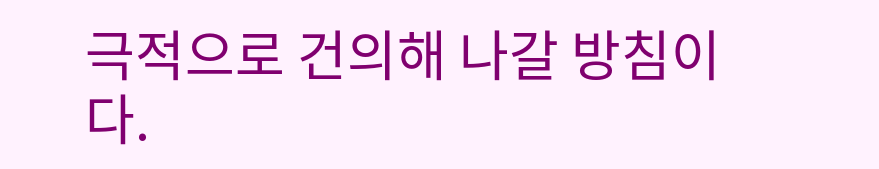극적으로 건의해 나갈 방침이다.